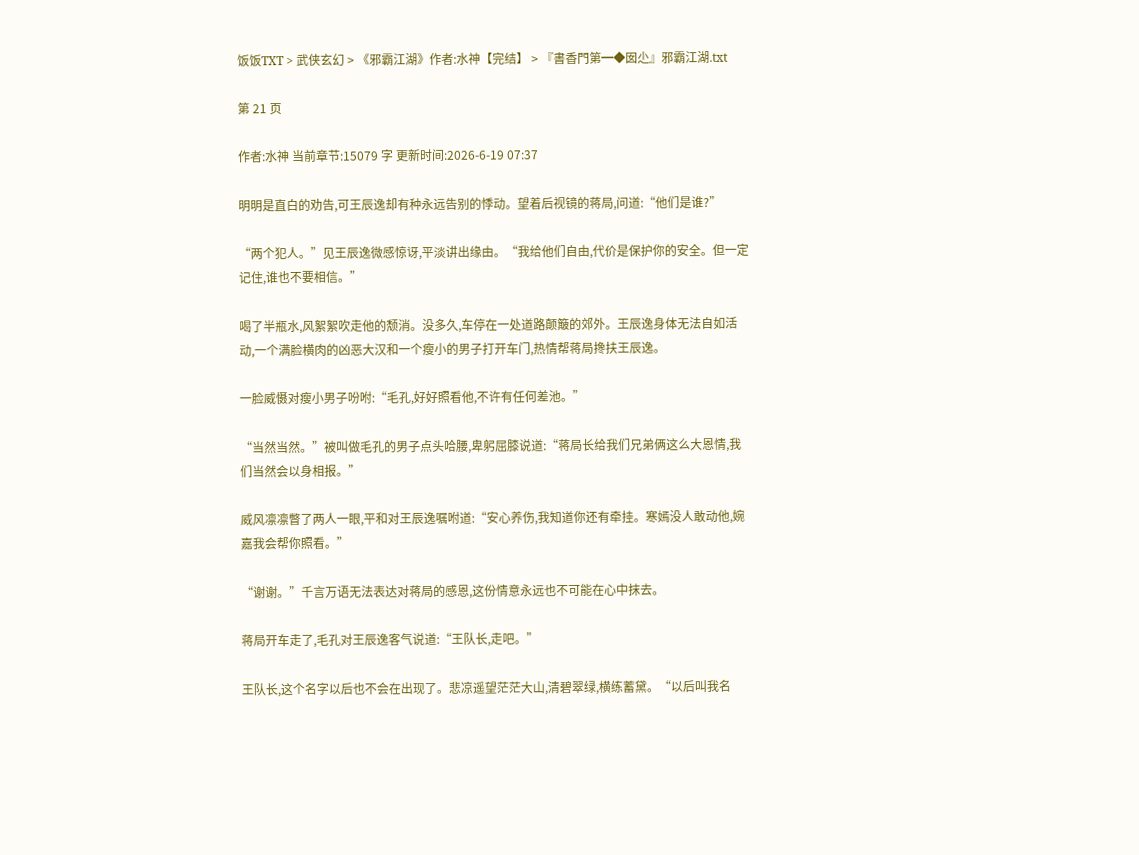饭饭TXT > 武侠玄幻 > 《邪霸江湖》作者:水神【完结】 > 『書香門第━◆囡尐』邪霸江湖.txt

第 21 页

作者:水神 当前章节:15079 字 更新时间:2026-6-19 07:37

明明是直白的劝告,可王辰逸却有种永远告别的悸动。望着后视镜的蒋局,问道:“他们是谁?”

“两个犯人。”见王辰逸微感惊讶,平淡讲出缘由。“我给他们自由,代价是保护你的安全。但一定记住,谁也不要相信。”

喝了半瓶水,风絮絮吹走他的颓消。没多久,车停在一处道路颠簸的郊外。王辰逸身体无法自如活动,一个满脸横肉的凶恶大汉和一个瘦小的男子打开车门,热情帮蒋局搀扶王辰逸。

一脸威慑对瘦小男子吩咐:“毛孔,好好照看他,不许有任何差池。”

“当然当然。”被叫做毛孔的男子点头哈腰,卑躬屈膝说道:“蒋局长给我们兄弟俩这么大恩情,我们当然会以身相报。”

威风凛凛瞥了两人一眼,平和对王辰逸嘱咐道:“安心养伤,我知道你还有牵挂。寒嫣没人敢动他,婉嘉我会帮你照看。”

“谢谢。”千言万语无法表达对蒋局的感恩,这份情意永远也不可能在心中抹去。

蒋局开车走了,毛孔对王辰逸客气说道:“王队长,走吧。”

王队长,这个名字以后也不会在出现了。悲凉遥望茫茫大山,清碧翠绿,横练蓄黛。“以后叫我名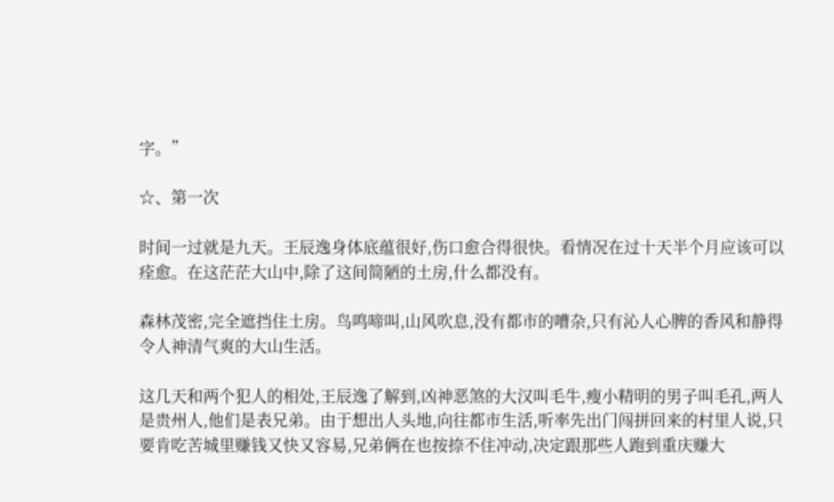字。”

☆、第一次

时间一过就是九天。王辰逸身体底蕴很好,伤口愈合得很快。看情况在过十天半个月应该可以痊愈。在这茫茫大山中,除了这间简陋的土房,什么都没有。

森林茂密,完全遮挡住土房。鸟鸣啼叫,山风吹息,没有都市的嘈杂,只有沁人心脾的香风和静得令人神清气爽的大山生活。

这几天和两个犯人的相处,王辰逸了解到,凶神恶煞的大汉叫毛牛,瘦小精明的男子叫毛孔,两人是贵州人,他们是表兄弟。由于想出人头地,向往都市生活,听率先出门闯拼回来的村里人说,只要肯吃苦城里赚钱又快又容易,兄弟俩在也按捺不住冲动,决定跟那些人跑到重庆赚大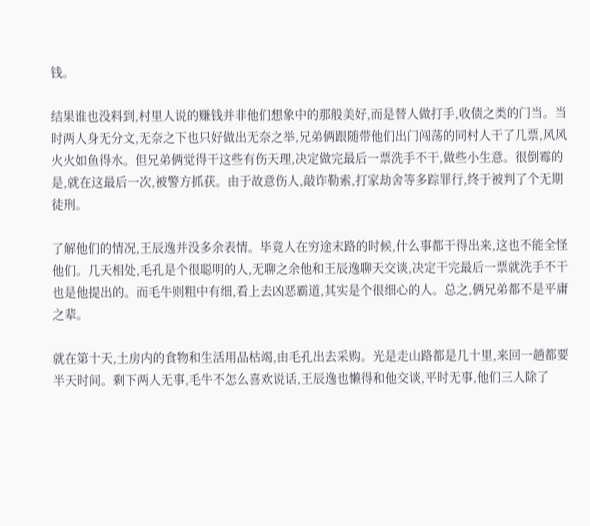钱。

结果谁也没料到,村里人说的赚钱并非他们想象中的那般美好,而是替人做打手,收债之类的门当。当时两人身无分文,无奈之下也只好做出无奈之举,兄弟俩跟随带他们出门闯荡的同村人干了几票,风风火火如鱼得水。但兄弟俩觉得干这些有伤天理,决定做完最后一票洗手不干,做些小生意。很倒霉的是,就在这最后一次,被警方抓获。由于故意伤人,敲诈勒索,打家劫舍等多踪罪行,终于被判了个无期徒刑。

了解他们的情况,王辰逸并没多余表情。毕竟人在穷途末路的时候,什么事都干得出来,这也不能全怪他们。几天相处,毛孔是个很聪明的人,无聊之余他和王辰逸聊天交谈,决定干完最后一票就洗手不干也是他提出的。而毛牛则粗中有细,看上去凶恶霸道,其实是个很细心的人。总之,俩兄弟都不是平庸之辈。

就在第十天,土房内的食物和生活用品枯竭,由毛孔出去采购。光是走山路都是几十里,来回一趟都要半天时间。剩下两人无事,毛牛不怎么喜欢说话,王辰逸也懒得和他交谈,平时无事,他们三人除了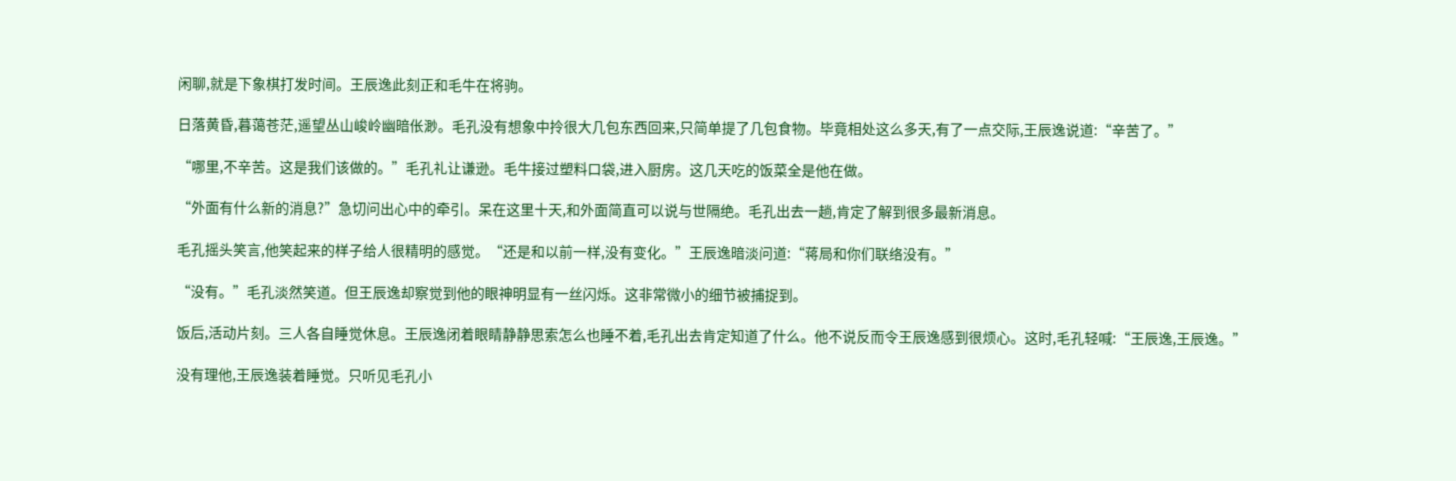闲聊,就是下象棋打发时间。王辰逸此刻正和毛牛在将驹。

日落黄昏,暮蔼苍茫,遥望丛山峻岭幽暗伥渺。毛孔没有想象中拎很大几包东西回来,只简单提了几包食物。毕竟相处这么多天,有了一点交际,王辰逸说道:“辛苦了。”

“哪里,不辛苦。这是我们该做的。”毛孔礼让谦逊。毛牛接过塑料口袋,进入厨房。这几天吃的饭菜全是他在做。

“外面有什么新的消息?”急切问出心中的牵引。呆在这里十天,和外面简直可以说与世隔绝。毛孔出去一趟,肯定了解到很多最新消息。

毛孔摇头笑言,他笑起来的样子给人很精明的感觉。“还是和以前一样,没有变化。”王辰逸暗淡问道:“蒋局和你们联络没有。”

“没有。”毛孔淡然笑道。但王辰逸却察觉到他的眼神明显有一丝闪烁。这非常微小的细节被捕捉到。

饭后,活动片刻。三人各自睡觉休息。王辰逸闭着眼睛静静思索怎么也睡不着,毛孔出去肯定知道了什么。他不说反而令王辰逸感到很烦心。这时,毛孔轻喊:“王辰逸,王辰逸。”

没有理他,王辰逸装着睡觉。只听见毛孔小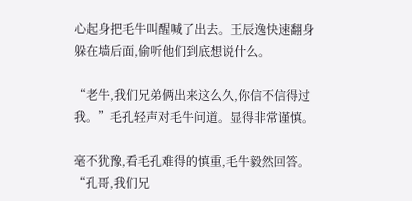心起身把毛牛叫醒喊了出去。王辰逸快速翻身躲在墙后面,偷听他们到底想说什么。

“老牛,我们兄弟俩出来这么久,你信不信得过我。”毛孔轻声对毛牛问道。显得非常谨慎。

毫不犹豫,看毛孔难得的慎重,毛牛毅然回答。“孔哥,我们兄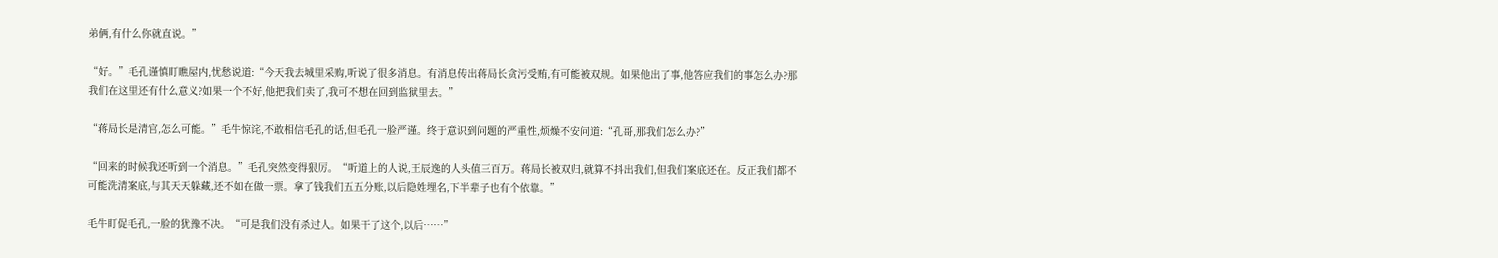弟俩,有什么你就直说。”

“好。”毛孔谨慎盯瞧屋内,忧愁说道:“今天我去城里采购,听说了很多消息。有消息传出蒋局长贪污受贿,有可能被双规。如果他出了事,他答应我们的事怎么办?那我们在这里还有什么意义?如果一个不好,他把我们卖了,我可不想在回到监狱里去。”

“蒋局长是清官,怎么可能。”毛牛惊诧,不敢相信毛孔的话,但毛孔一脸严谨。终于意识到问题的严重性,烦燥不安问道:“孔哥,那我们怎么办?”

“回来的时候我还听到一个消息。”毛孔突然变得狠厉。“听道上的人说,王辰逸的人头值三百万。蒋局长被双归,就算不抖出我们,但我们案底还在。反正我们都不可能洗清案底,与其天天躲藏,还不如在做一票。拿了钱我们五五分账,以后隐姓埋名,下半辈子也有个依靠。”

毛牛盯促毛孔,一脸的犹豫不决。“可是我们没有杀过人。如果干了这个,以后……”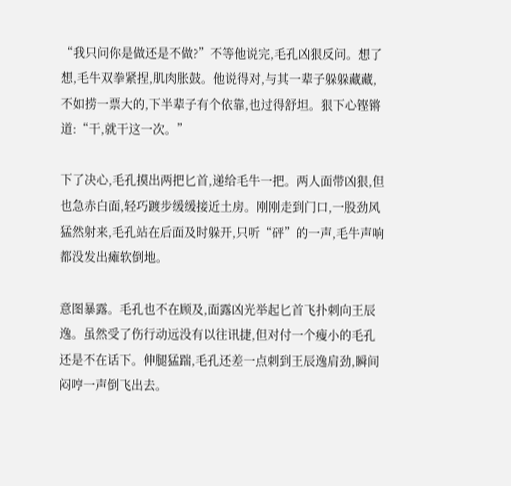“我只问你是做还是不做?”不等他说完,毛孔凶狠反问。想了想,毛牛双拳紧捏,肌肉胀鼓。他说得对,与其一辈子躲躲藏藏,不如捞一票大的,下半辈子有个依靠,也过得舒坦。狠下心铿锵道:“干,就干这一次。”

下了决心,毛孔摸出两把匕首,递给毛牛一把。两人面带凶狠,但也急赤白面,轻巧踱步缓缓接近土房。刚刚走到门口,一股劲风猛然射来,毛孔站在后面及时躲开,只听“砰”的一声,毛牛声响都没发出瘫软倒地。

意图暴露。毛孔也不在顾及,面露凶光举起匕首飞扑刺向王辰逸。虽然受了伤行动远没有以往讯捷,但对付一个瘦小的毛孔还是不在话下。伸腿猛踹,毛孔还差一点刺到王辰逸肩劲,瞬间闷哼一声倒飞出去。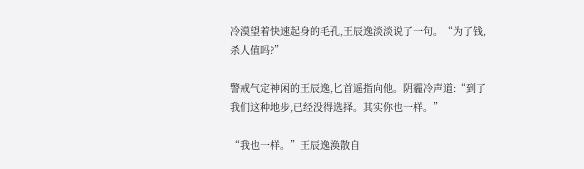冷漠望着快速起身的毛孔,王辰逸淡淡说了一句。“为了钱,杀人值吗?”

警戒气定神闲的王辰逸,匕首遥指向他。阴霾冷声道:“到了我们这种地步,已经没得选择。其实你也一样。”

“我也一样。”王辰逸涣散自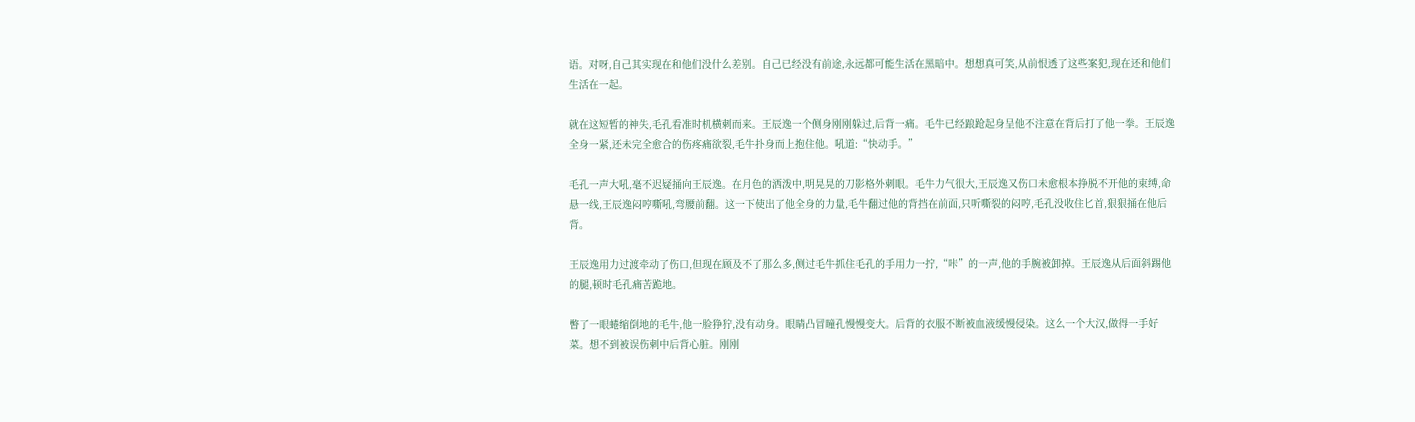语。对呀,自己其实现在和他们没什么差别。自己已经没有前途,永远都可能生活在黑暗中。想想真可笑,从前恨透了这些案犯,现在还和他们生活在一起。

就在这短暂的神失,毛孔看准时机横刺而来。王辰逸一个侧身刚刚躲过,后背一痛。毛牛已经踉跄起身呈他不注意在背后打了他一拳。王辰逸全身一紧,还未完全愈合的伤疼痛欲裂,毛牛扑身而上抱住他。吼道:“快动手。”

毛孔一声大吼,毫不迟疑捅向王辰逸。在月色的洒泼中,明晃晃的刀影格外刺眼。毛牛力气很大,王辰逸又伤口未愈根本挣脱不开他的束缚,命悬一线,王辰逸闷哼嘶吼,弯腰前翻。这一下使出了他全身的力量,毛牛翻过他的背挡在前面,只听嘶裂的闷哼,毛孔没收住匕首,狠狠捅在他后背。

王辰逸用力过渡牵动了伤口,但现在顾及不了那么多,侧过毛牛抓住毛孔的手用力一拧,“咔”的一声,他的手腕被卸掉。王辰逸从后面斜踢他的腿,顿时毛孔痛苦跪地。

瞥了一眼蜷缩倒地的毛牛,他一脸狰狞,没有动身。眼睛凸冒瞳孔慢慢变大。后背的衣服不断被血液缓慢侵染。这么一个大汉,做得一手好菜。想不到被误伤刺中后背心脏。刚刚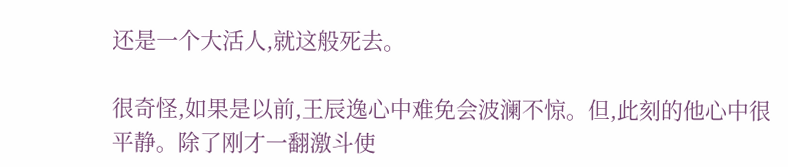还是一个大活人,就这般死去。

很奇怪,如果是以前,王辰逸心中难免会波澜不惊。但,此刻的他心中很平静。除了刚才一翻激斗使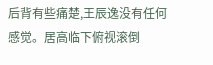后背有些痛楚,王辰逸没有任何感觉。居高临下俯视滚倒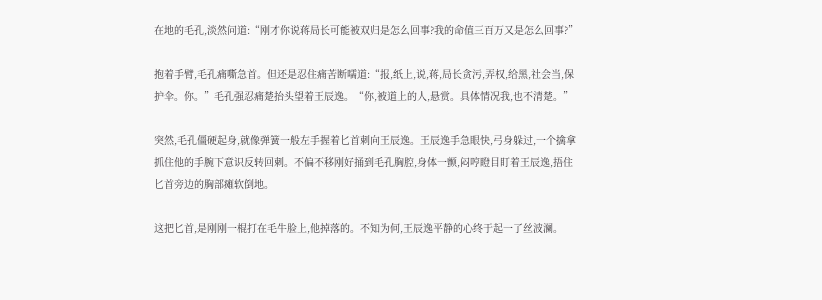在地的毛孔,淡然问道:“刚才你说蒋局长可能被双归是怎么回事?我的命值三百万又是怎么回事?”

抱着手臂,毛孔痛嘶急首。但还是忍住痛苦断嚅道:“报,纸上,说,蒋,局长贪污,弄权,给黑,社会当,保护伞。你。”毛孔强忍痛楚抬头望着王辰逸。“你,被道上的人,悬赏。具体情况我,也不清楚。”

突然,毛孔僵硬起身,就像弹簧一般左手握着匕首刺向王辰逸。王辰逸手急眼快,弓身躲过,一个擒拿抓住他的手腕下意识反转回刺。不偏不移刚好捅到毛孔胸腔,身体一颤,闷哼瞪目盯着王辰逸,捂住匕首旁边的胸部瘫软倒地。

这把匕首,是刚刚一棍打在毛牛脸上,他掉落的。不知为何,王辰逸平静的心终于起一了丝波澜。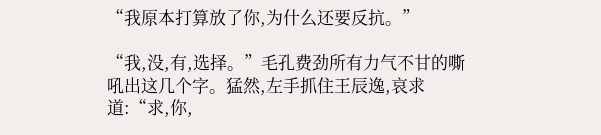“我原本打算放了你,为什么还要反抗。”

“我,没,有,选择。”毛孔费劲所有力气不甘的嘶吼出这几个字。猛然,左手抓住王辰逸,哀求道:“求,你,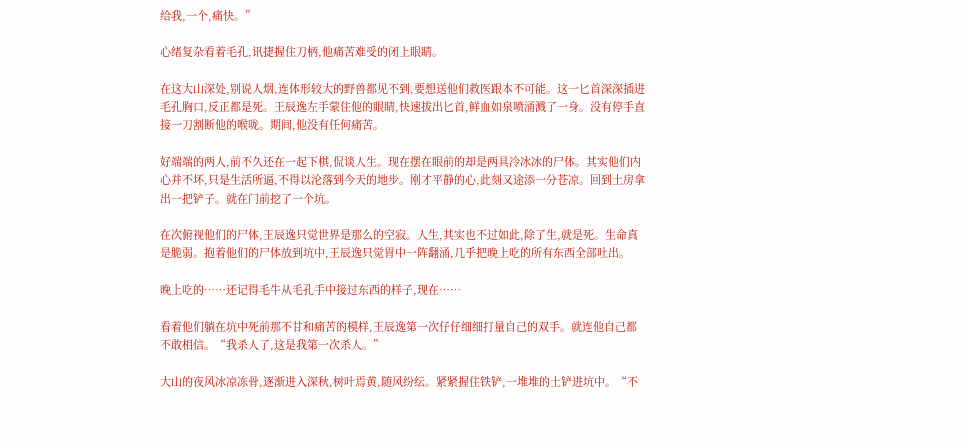给我,一个,痛快。”

心绪复杂看着毛孔,讯捷握住刀柄,他痛苦难受的闭上眼睛。

在这大山深处,别说人烟,连体形较大的野兽都见不到,要想送他们救医跟本不可能。这一匕首深深插进毛孔胸口,反正都是死。王辰逸左手蒙住他的眼睛,快速拔出匕首,鲜血如泉喷涌溅了一身。没有停手直接一刀割断他的喉咙。期间,他没有任何痛苦。

好端端的两人,前不久还在一起下棋,侃谈人生。现在摆在眼前的却是两具冷冰冰的尸体。其实他们内心并不坏,只是生活所逼,不得以沦落到今天的地步。刚才平静的心,此刻又途添一分苍凉。回到土房拿出一把铲子。就在门前挖了一个坑。

在次俯视他们的尸体,王辰逸只觉世界是那么的空寂。人生,其实也不过如此,除了生,就是死。生命真是脆弱。抱着他们的尸体放到坑中,王辰逸只觉胃中一阵翻涌,几乎把晚上吃的所有东西全部吐出。

晚上吃的……还记得毛牛从毛孔手中接过东西的样子,现在……

看着他们躺在坑中死前那不甘和痛苦的模样,王辰逸第一次仔仔细细打量自己的双手。就连他自己都不敢相信。“我杀人了,这是我第一次杀人。”

大山的夜风冰凉冻骨,逐渐进入深秋,树叶焉黄,随风纷纭。紧紧握住铁铲,一堆堆的土铲进坑中。“不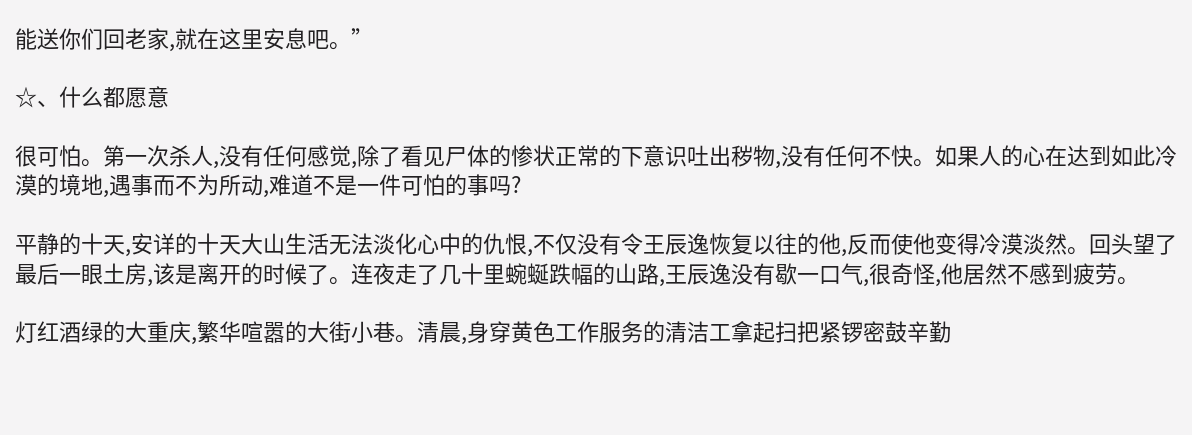能送你们回老家,就在这里安息吧。”

☆、什么都愿意

很可怕。第一次杀人,没有任何感觉,除了看见尸体的惨状正常的下意识吐出秽物,没有任何不快。如果人的心在达到如此冷漠的境地,遇事而不为所动,难道不是一件可怕的事吗?

平静的十天,安详的十天大山生活无法淡化心中的仇恨,不仅没有令王辰逸恢复以往的他,反而使他变得冷漠淡然。回头望了最后一眼土房,该是离开的时候了。连夜走了几十里蜿蜒跌幅的山路,王辰逸没有歇一口气,很奇怪,他居然不感到疲劳。

灯红酒绿的大重庆,繁华喧嚣的大街小巷。清晨,身穿黄色工作服务的清洁工拿起扫把紧锣密鼓辛勤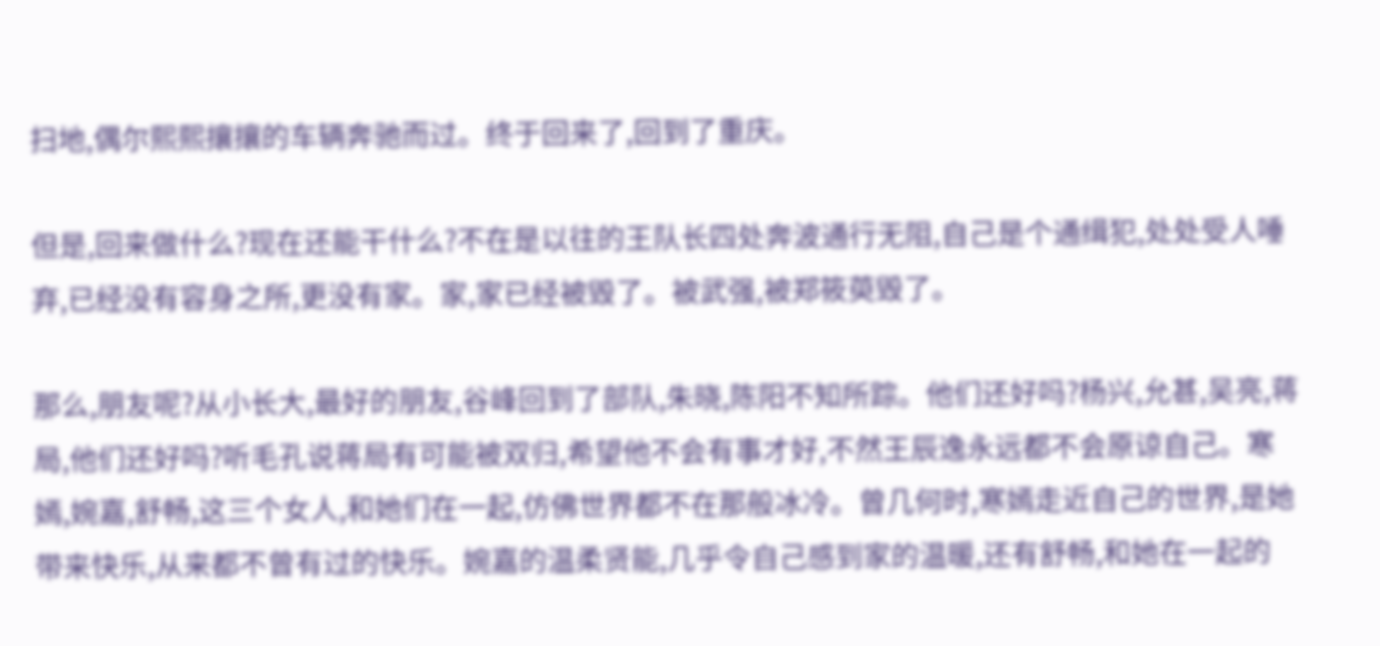扫地,偶尔熙熙攘攘的车辆奔驰而过。终于回来了,回到了重庆。

但是,回来做什么?现在还能干什么?不在是以往的王队长四处奔波通行无阻,自己是个通缉犯,处处受人唾弃,已经没有容身之所,更没有家。家,家已经被毁了。被武强,被郑筱萸毁了。

那么,朋友呢?从小长大,最好的朋友,谷峰回到了部队,朱晓,陈阳不知所踪。他们还好吗?杨兴,允甚,吴亮,蒋局,他们还好吗?听毛孔说蒋局有可能被双归,希望他不会有事才好,不然王辰逸永远都不会原谅自己。寒嫣,婉嘉,舒畅,这三个女人,和她们在一起,仿佛世界都不在那般冰冷。曾几何时,寒嫣走近自己的世界,是她带来快乐,从来都不曾有过的快乐。婉嘉的温柔贤能,几乎令自己感到家的温暖,还有舒畅,和她在一起的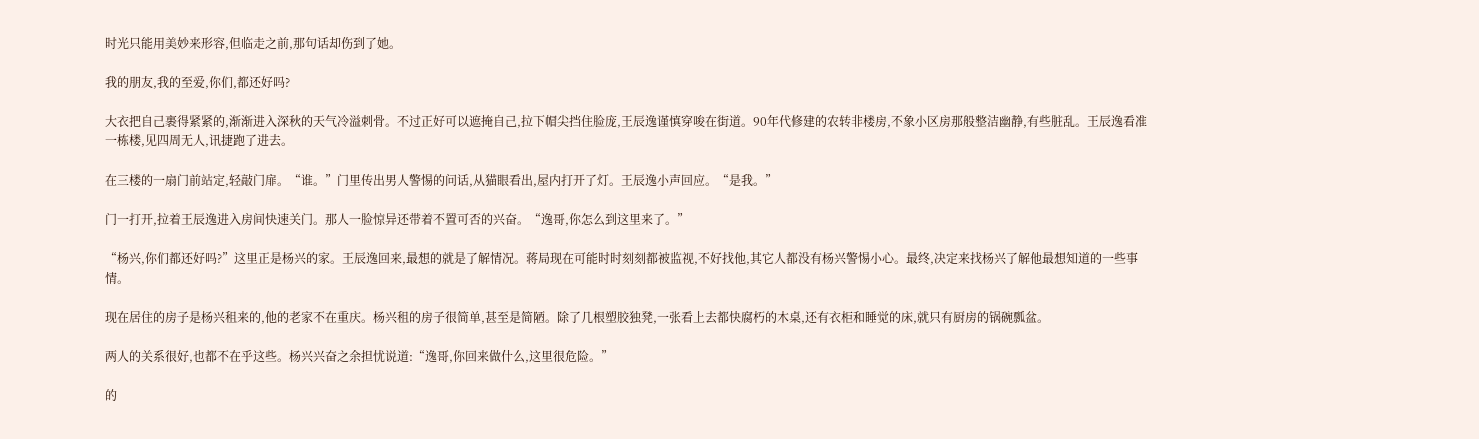时光只能用美妙来形容,但临走之前,那句话却伤到了她。

我的朋友,我的至爱,你们,都还好吗?

大衣把自己裹得紧紧的,渐渐进入深秋的天气冷溢刺骨。不过正好可以遮掩自己,拉下帽尖挡住脸庞,王辰逸谨慎穿唆在街道。90年代修建的农转非楼房,不象小区房那般整洁幽静,有些脏乱。王辰逸看准一栋楼,见四周无人,讯捷跑了进去。

在三楼的一扇门前站定,轻敲门扉。“谁。”门里传出男人警惕的问话,从猫眼看出,屋内打开了灯。王辰逸小声回应。“是我。”

门一打开,拉着王辰逸进入房间快速关门。那人一脸惊异还带着不置可否的兴奋。“逸哥,你怎么到这里来了。”

“杨兴,你们都还好吗?”这里正是杨兴的家。王辰逸回来,最想的就是了解情况。蒋局现在可能时时刻刻都被监视,不好找他,其它人都没有杨兴警惕小心。最终,决定来找杨兴了解他最想知道的一些事情。

现在居住的房子是杨兴租来的,他的老家不在重庆。杨兴租的房子很简单,甚至是简陋。除了几根塑胶独凳,一张看上去都快腐朽的木桌,还有衣柜和睡觉的床,就只有厨房的锅碗瓢盆。

两人的关系很好,也都不在乎这些。杨兴兴奋之余担忧说道:“逸哥,你回来做什么,这里很危险。”

的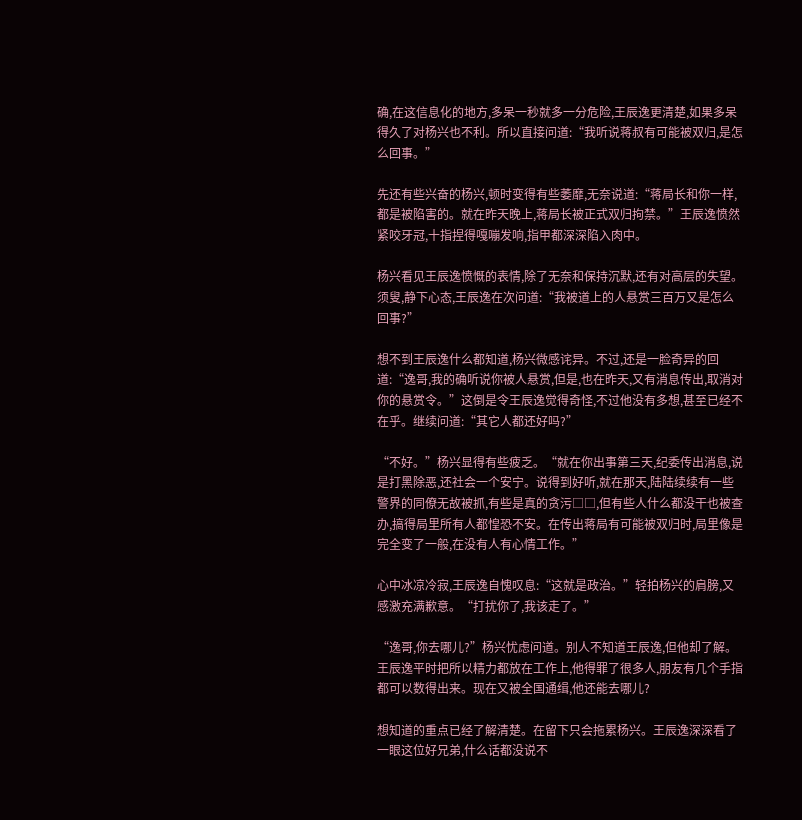确,在这信息化的地方,多呆一秒就多一分危险,王辰逸更清楚,如果多呆得久了对杨兴也不利。所以直接问道:“我听说蒋叔有可能被双归,是怎么回事。”

先还有些兴奋的杨兴,顿时变得有些萎靡,无奈说道:“蒋局长和你一样,都是被陷害的。就在昨天晚上,蒋局长被正式双归拘禁。”王辰逸愤然紧咬牙冠,十指捏得嘎嘣发响,指甲都深深陷入肉中。

杨兴看见王辰逸愤慨的表情,除了无奈和保持沉默,还有对高层的失望。须叟,静下心态,王辰逸在次问道:“我被道上的人悬赏三百万又是怎么回事?”

想不到王辰逸什么都知道,杨兴微感诧异。不过,还是一脸奇异的回道:“逸哥,我的确听说你被人悬赏,但是,也在昨天,又有消息传出,取消对你的悬赏令。”这倒是令王辰逸觉得奇怪,不过他没有多想,甚至已经不在乎。继续问道:“其它人都还好吗?”

“不好。”杨兴显得有些疲乏。“就在你出事第三天,纪委传出消息,说是打黑除恶,还社会一个安宁。说得到好听,就在那天,陆陆续续有一些警界的同僚无故被抓,有些是真的贪污□□,但有些人什么都没干也被查办,搞得局里所有人都惶恐不安。在传出蒋局有可能被双归时,局里像是完全变了一般,在没有人有心情工作。”

心中冰凉冷寂,王辰逸自愧叹息:“这就是政治。”轻拍杨兴的肩膀,又感激充满歉意。“打扰你了,我该走了。”

“逸哥,你去哪儿?”杨兴忧虑问道。别人不知道王辰逸,但他却了解。王辰逸平时把所以精力都放在工作上,他得罪了很多人,朋友有几个手指都可以数得出来。现在又被全国通缉,他还能去哪儿?

想知道的重点已经了解清楚。在留下只会拖累杨兴。王辰逸深深看了一眼这位好兄弟,什么话都没说不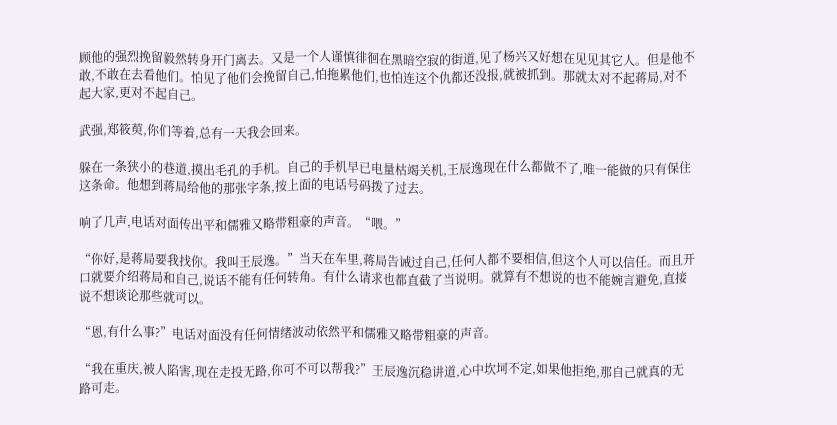顾他的强烈挽留毅然转身开门离去。又是一个人谨慎徘徊在黑暗空寂的街道,见了杨兴又好想在见见其它人。但是他不敢,不敢在去看他们。怕见了他们会挽留自己,怕拖累他们,也怕连这个仇都还没报,就被抓到。那就太对不起蒋局,对不起大家,更对不起自己。

武强,郑筱萸,你们等着,总有一天我会回来。

躲在一条狭小的巷道,摸出毛孔的手机。自己的手机早已电量枯竭关机,王辰逸现在什么都做不了,唯一能做的只有保住这条命。他想到蒋局给他的那张字条,按上面的电话号码拨了过去。

响了几声,电话对面传出平和儒雅又略带粗豪的声音。“喂。”

“你好,是蒋局要我找你。我叫王辰逸。”当天在车里,蒋局告诫过自己,任何人都不要相信,但这个人可以信任。而且开口就要介绍蒋局和自己,说话不能有任何转角。有什么请求也都直截了当说明。就算有不想说的也不能婉言避免,直接说不想谈论那些就可以。

“恩,有什么事?”电话对面没有任何情绪波动依然平和儒雅又略带粗豪的声音。

“我在重庆,被人陷害,现在走投无路,你可不可以帮我?”王辰逸沉稳讲道,心中坎坷不定,如果他拒绝,那自己就真的无路可走。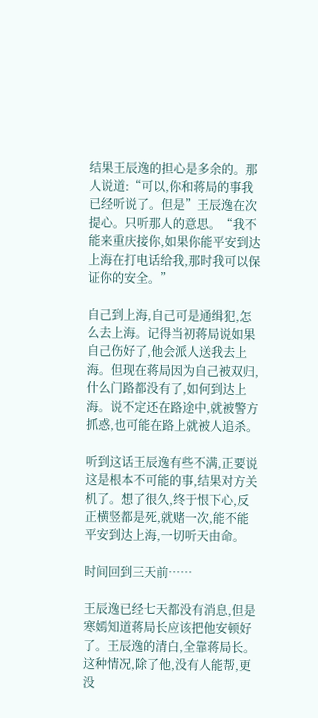结果王辰逸的担心是多余的。那人说道:“可以,你和蒋局的事我已经听说了。但是”王辰逸在次提心。只听那人的意思。“我不能来重庆接你,如果你能平安到达上海在打电话给我,那时我可以保证你的安全。”

自己到上海,自己可是通缉犯,怎么去上海。记得当初蒋局说如果自己伤好了,他会派人送我去上海。但现在蒋局因为自己被双归,什么门路都没有了,如何到达上海。说不定还在路途中,就被警方抓惑,也可能在路上就被人追杀。

听到这话王辰逸有些不满,正要说这是根本不可能的事,结果对方关机了。想了很久,终于恨下心,反正横竖都是死,就赌一次,能不能平安到达上海,一切听天由命。

时间回到三天前……

王辰逸已经七天都没有消息,但是寒嫣知道蒋局长应该把他安顿好了。王辰逸的清白,全靠蒋局长。这种情况,除了他,没有人能帮,更没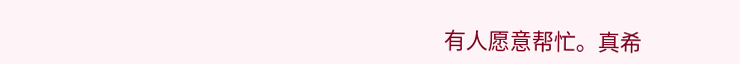有人愿意帮忙。真希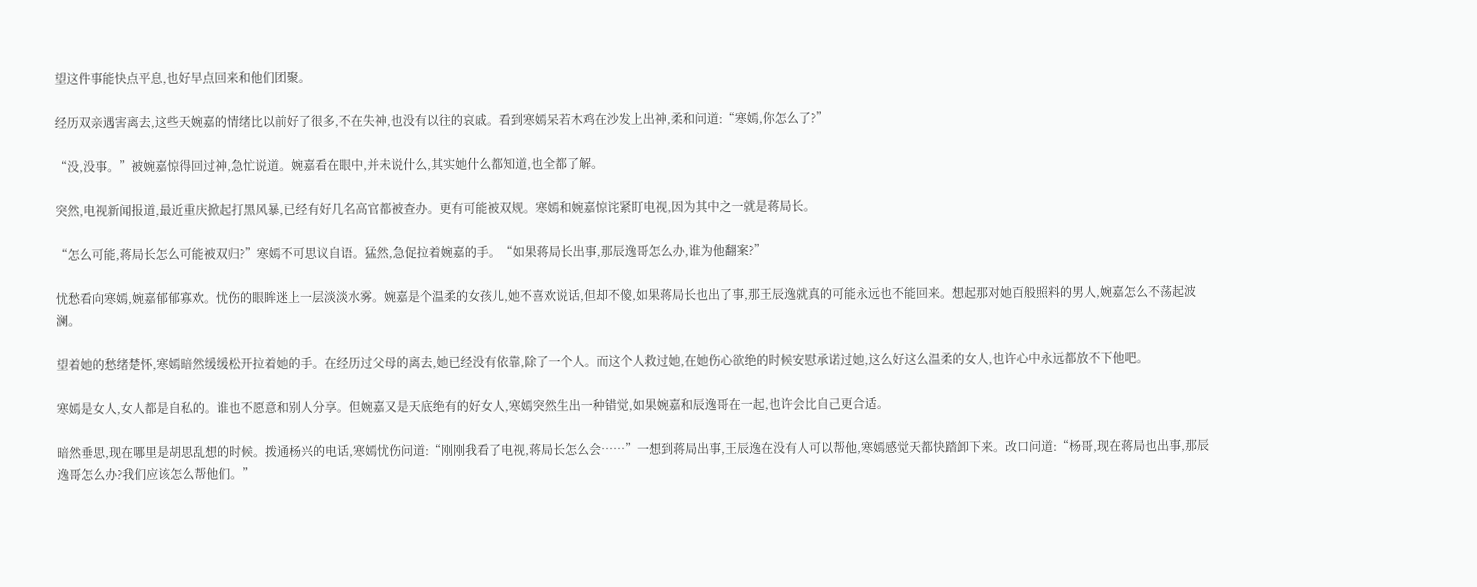望这件事能快点平息,也好早点回来和他们团聚。

经历双亲遇害离去,这些天婉嘉的情绪比以前好了很多,不在失神,也没有以往的哀戚。看到寒嫣呆若木鸡在沙发上出神,柔和问道:“寒嫣,你怎么了?”

“没,没事。”被婉嘉惊得回过神,急忙说道。婉嘉看在眼中,并未说什么,其实她什么都知道,也全都了解。

突然,电视新闻报道,最近重庆掀起打黑风暴,已经有好几名高官都被查办。更有可能被双规。寒嫣和婉嘉惊诧紧盯电视,因为其中之一就是蒋局长。

“怎么可能,蒋局长怎么可能被双归?”寒嫣不可思议自语。猛然,急促拉着婉嘉的手。“如果蒋局长出事,那辰逸哥怎么办,谁为他翻案?”

忧愁看向寒嫣,婉嘉郁郁寡欢。忧伤的眼眸迷上一层淡淡水雾。婉嘉是个温柔的女孩儿,她不喜欢说话,但却不傻,如果蒋局长也出了事,那王辰逸就真的可能永远也不能回来。想起那对她百般照料的男人,婉嘉怎么不荡起波澜。

望着她的愁绪楚怀,寒嫣暗然缓缓松开拉着她的手。在经历过父母的离去,她已经没有依靠,除了一个人。而这个人救过她,在她伤心欲绝的时候安慰承诺过她,这么好这么温柔的女人,也许心中永远都放不下他吧。

寒嫣是女人,女人都是自私的。谁也不愿意和别人分享。但婉嘉又是天底绝有的好女人,寒嫣突然生出一种错觉,如果婉嘉和辰逸哥在一起,也许会比自己更合适。

暗然垂思,现在哪里是胡思乱想的时候。拨通杨兴的电话,寒嫣忧伤问道:“刚刚我看了电视,蒋局长怎么会……”一想到蒋局出事,王辰逸在没有人可以帮他,寒嫣感觉天都快踏卸下来。改口问道:“杨哥,现在蒋局也出事,那辰逸哥怎么办?我们应该怎么帮他们。”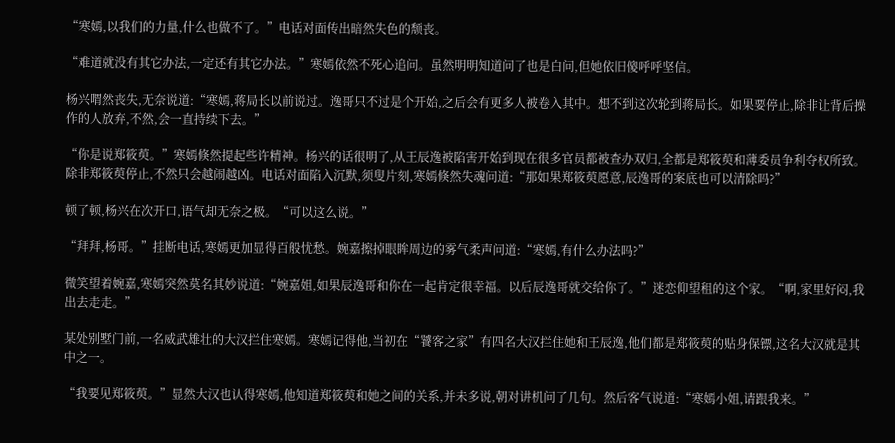“寒嫣,以我们的力量,什么也做不了。”电话对面传出暗然失色的颓丧。

“难道就没有其它办法,一定还有其它办法。”寒嫣依然不死心追问。虽然明明知道问了也是白问,但她依旧傻呼呼坚信。

杨兴喟然丧失,无奈说道:“寒嫣,蒋局长以前说过。逸哥只不过是个开始,之后会有更多人被卷入其中。想不到这次轮到蒋局长。如果要停止,除非让背后操作的人放弃,不然,会一直持续下去。”

“你是说郑筱萸。”寒嫣倏然提起些许精神。杨兴的话很明了,从王辰逸被陷害开始到现在很多官员都被查办双归,全都是郑筱萸和薄委员争利夺权所致。除非郑筱萸停止,不然只会越闹越凶。电话对面陷入沉默,须叟片刻,寒嫣倏然失魂问道:“那如果郑筱萸愿意,辰逸哥的案底也可以清除吗?”

顿了顿,杨兴在次开口,语气却无奈之极。“可以这么说。”

“拜拜,杨哥。”挂断电话,寒嫣更加显得百般忧愁。婉嘉擦掉眼眸周边的雾气柔声问道:“寒嫣,有什么办法吗?”

微笑望着婉嘉,寒嫣突然莫名其妙说道:“婉嘉姐,如果辰逸哥和你在一起肯定很幸福。以后辰逸哥就交给你了。”迷恋仰望租的这个家。“啊,家里好闷,我出去走走。”

某处别墅门前,一名威武雄壮的大汉拦住寒嫣。寒嫣记得他,当初在“饕客之家”有四名大汉拦住她和王辰逸,他们都是郑筱萸的贴身保镖,这名大汉就是其中之一。

“我要见郑筱萸。”显然大汉也认得寒嫣,他知道郑筱萸和她之间的关系,并未多说,朝对讲机问了几句。然后客气说道:“寒嫣小姐,请跟我来。”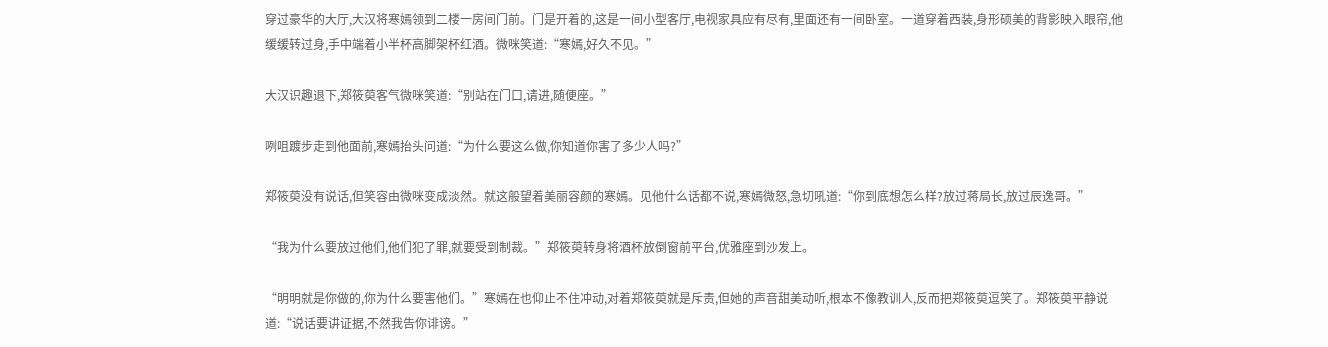穿过豪华的大厅,大汉将寒嫣领到二楼一房间门前。门是开着的,这是一间小型客厅,电视家具应有尽有,里面还有一间卧室。一道穿着西装,身形硕美的背影映入眼帘,他缓缓转过身,手中端着小半杯高脚架杯红酒。微咪笑道:“寒嫣,好久不见。”

大汉识趣退下,郑筱萸客气微咪笑道:“别站在门口,请进,随便座。”

咧咀踱步走到他面前,寒嫣抬头问道:“为什么要这么做,你知道你害了多少人吗?”

郑筱萸没有说话,但笑容由微咪变成淡然。就这般望着美丽容颜的寒嫣。见他什么话都不说,寒嫣微怒,急切吼道:“你到底想怎么样?放过蒋局长,放过辰逸哥。”

“我为什么要放过他们,他们犯了罪,就要受到制裁。”郑筱萸转身将酒杯放倒窗前平台,优雅座到沙发上。

“明明就是你做的,你为什么要害他们。”寒嫣在也仰止不住冲动,对着郑筱萸就是斥责,但她的声音甜美动听,根本不像教训人,反而把郑筱萸逗笑了。郑筱萸平静说道:“说话要讲证据,不然我告你诽谤。”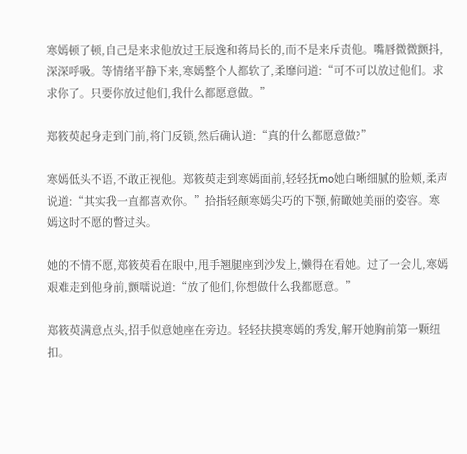寒嫣顿了顿,自己是来求他放过王辰逸和蒋局长的,而不是来斥责他。嘴唇微微颤抖,深深呼吸。等情绪平静下来,寒嫣整个人都软了,柔靡问道:“可不可以放过他们。求求你了。只要你放过他们,我什么都愿意做。”

郑筱萸起身走到门前,将门反锁,然后确认道:“真的什么都愿意做?”

寒嫣低头不语,不敢正视他。郑筱萸走到寒嫣面前,轻轻抚mo她白晰细腻的脸颊,柔声说道:“其实我一直都喜欢你。”拾指轻颠寒嫣尖巧的下颚,俯瞰她美丽的姿容。寒嫣这时不愿的瞥过头。

她的不情不愿,郑筱萸看在眼中,甩手翘腿座到沙发上,懒得在看她。过了一会儿,寒嫣艰难走到他身前,颤嚅说道:“放了他们,你想做什么我都愿意。”

郑筱萸满意点头,招手似意她座在旁边。轻轻扶摸寒嫣的秀发,解开她胸前第一颗纽扣。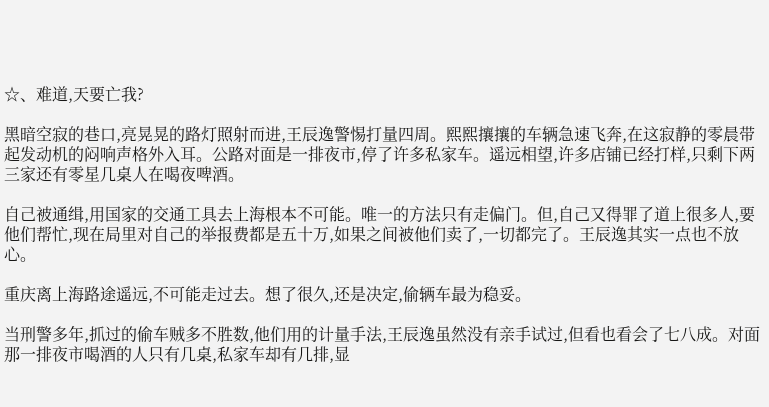☆、难道,天要亡我?

黑暗空寂的巷口,亮晃晃的路灯照射而进,王辰逸警惕打量四周。熙熙攘攘的车辆急速飞奔,在这寂静的零晨带起发动机的闷响声格外入耳。公路对面是一排夜市,停了许多私家车。遥远相望,许多店铺已经打样,只剩下两三家还有零星几桌人在喝夜啤酒。

自己被通缉,用国家的交通工具去上海根本不可能。唯一的方法只有走偏门。但,自己又得罪了道上很多人,要他们帮忙,现在局里对自己的举报费都是五十万,如果之间被他们卖了,一切都完了。王辰逸其实一点也不放心。

重庆离上海路途遥远,不可能走过去。想了很久,还是决定,偷辆车最为稳妥。

当刑警多年,抓过的偷车贼多不胜数,他们用的计量手法,王辰逸虽然没有亲手试过,但看也看会了七八成。对面那一排夜市喝酒的人只有几桌,私家车却有几排,显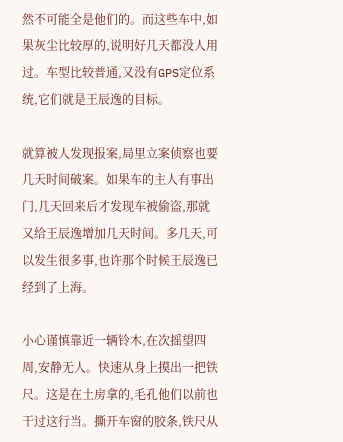然不可能全是他们的。而这些车中,如果灰尘比较厚的,说明好几天都没人用过。车型比较普通,又没有GPS定位系统,它们就是王辰逸的目标。

就算被人发现报案,局里立案侦察也要几天时间破案。如果车的主人有事出门,几天回来后才发现车被偷盗,那就又给王辰逸增加几天时间。多几天,可以发生很多事,也许那个时候王辰逸已经到了上海。

小心谨慎靠近一辆铃木,在次摇望四周,安静无人。快速从身上摸出一把铁尺。这是在土房拿的,毛孔他们以前也干过这行当。撕开车窗的胶条,铁尺从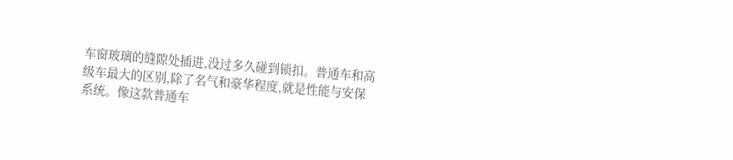车窗玻璃的缝隙处插进,没过多久碰到锁扣。普通车和高级车最大的区别,除了名气和豪华程度,就是性能与安保系统。像这款普通车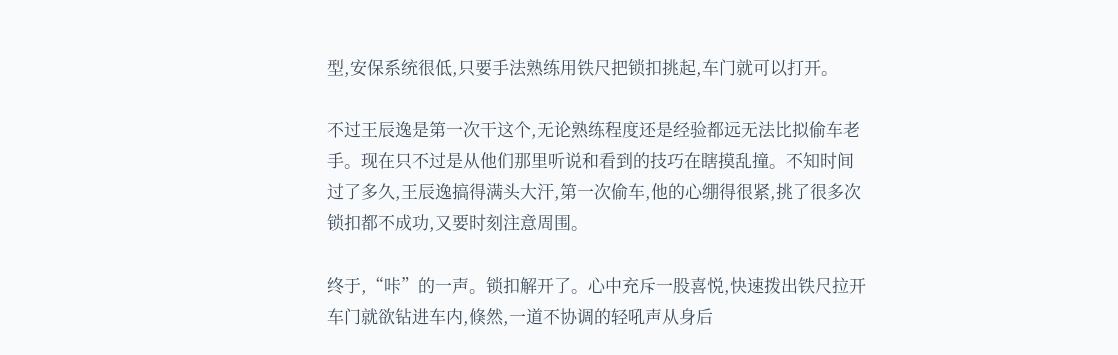型,安保系统很低,只要手法熟练用铁尺把锁扣挑起,车门就可以打开。

不过王辰逸是第一次干这个,无论熟练程度还是经验都远无法比拟偷车老手。现在只不过是从他们那里听说和看到的技巧在瞎摸乱撞。不知时间过了多久,王辰逸搞得满头大汗,第一次偷车,他的心绷得很紧,挑了很多次锁扣都不成功,又要时刻注意周围。

终于,“咔”的一声。锁扣解开了。心中充斥一股喜悦,快速拨出铁尺拉开车门就欲钻进车内,倏然,一道不协调的轻吼声从身后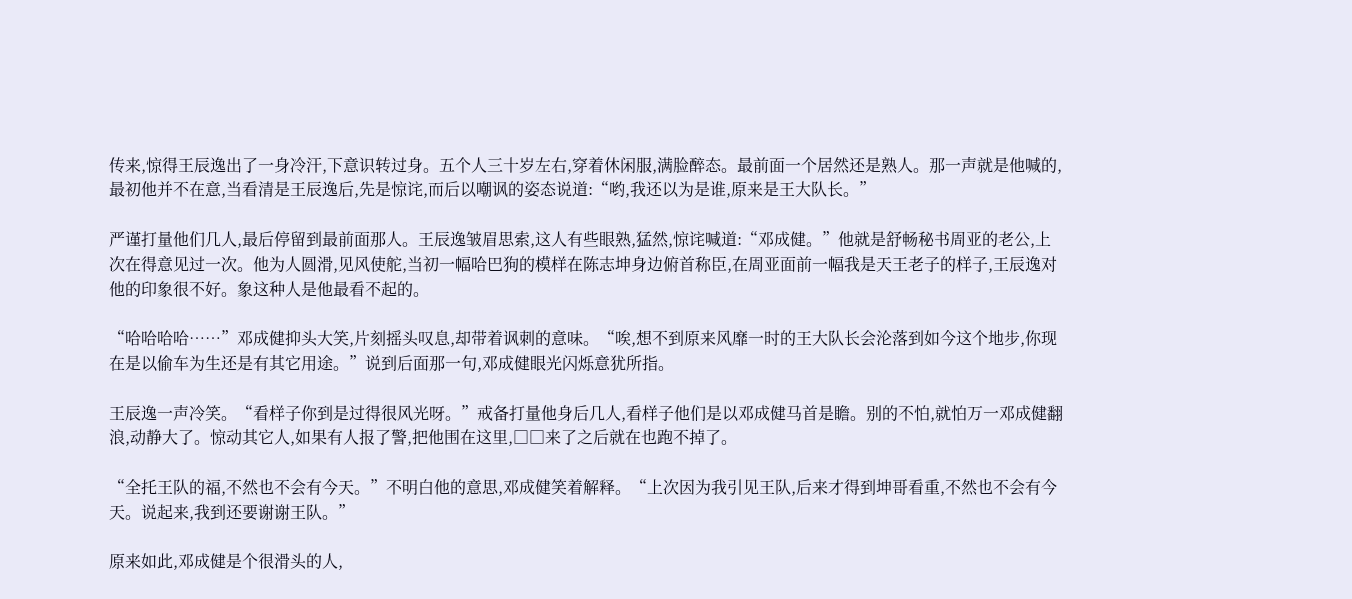传来,惊得王辰逸出了一身冷汗,下意识转过身。五个人三十岁左右,穿着休闲服,满脸醉态。最前面一个居然还是熟人。那一声就是他喊的,最初他并不在意,当看清是王辰逸后,先是惊诧,而后以嘲讽的姿态说道:“哟,我还以为是谁,原来是王大队长。”

严谨打量他们几人,最后停留到最前面那人。王辰逸皱眉思索,这人有些眼熟,猛然,惊诧喊道:“邓成健。”他就是舒畅秘书周亚的老公,上次在得意见过一次。他为人圆滑,见风使舵,当初一幅哈巴狗的模样在陈志坤身边俯首称臣,在周亚面前一幅我是天王老子的样子,王辰逸对他的印象很不好。象这种人是他最看不起的。

“哈哈哈哈……”邓成健抑头大笑,片刻摇头叹息,却带着讽刺的意味。“唉,想不到原来风靡一时的王大队长会沦落到如今这个地步,你现在是以偷车为生还是有其它用途。”说到后面那一句,邓成健眼光闪烁意犹所指。

王辰逸一声冷笑。“看样子你到是过得很风光呀。”戒备打量他身后几人,看样子他们是以邓成健马首是瞻。别的不怕,就怕万一邓成健翻浪,动静大了。惊动其它人,如果有人报了警,把他围在这里,□□来了之后就在也跑不掉了。

“全托王队的福,不然也不会有今天。”不明白他的意思,邓成健笑着解释。“上次因为我引见王队,后来才得到坤哥看重,不然也不会有今天。说起来,我到还要谢谢王队。”

原来如此,邓成健是个很滑头的人,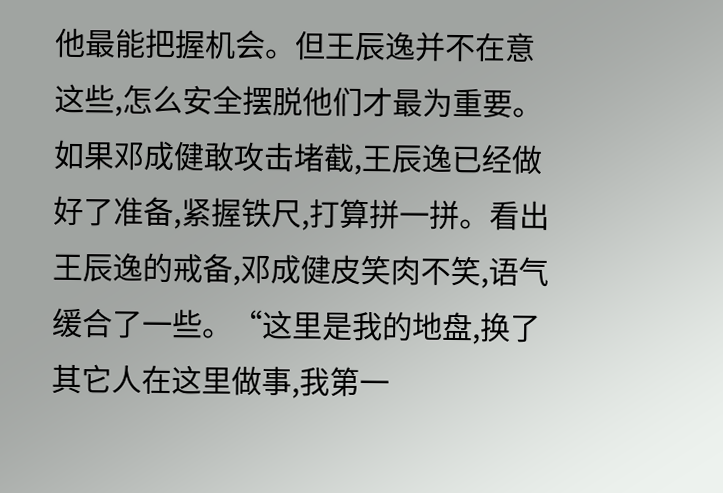他最能把握机会。但王辰逸并不在意这些,怎么安全摆脱他们才最为重要。如果邓成健敢攻击堵截,王辰逸已经做好了准备,紧握铁尺,打算拼一拼。看出王辰逸的戒备,邓成健皮笑肉不笑,语气缓合了一些。“这里是我的地盘,换了其它人在这里做事,我第一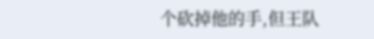个砍掉他的手,但王队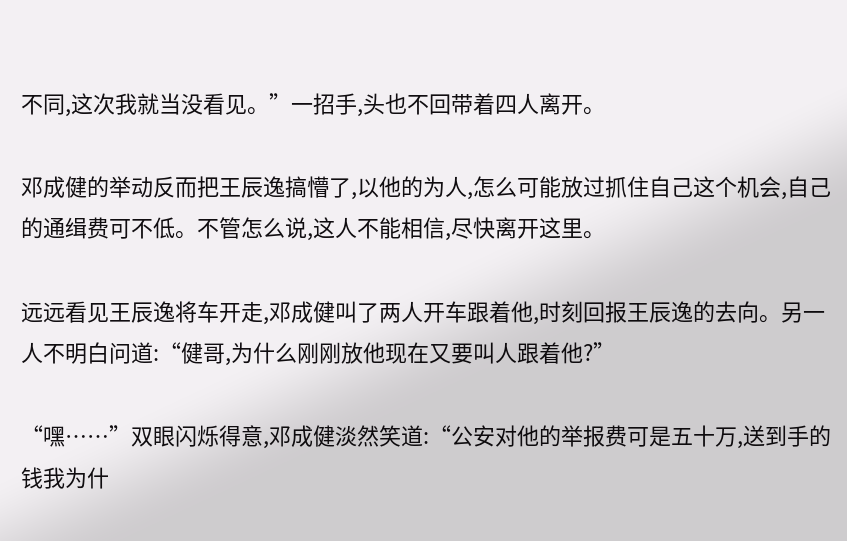不同,这次我就当没看见。”一招手,头也不回带着四人离开。

邓成健的举动反而把王辰逸搞懵了,以他的为人,怎么可能放过抓住自己这个机会,自己的通缉费可不低。不管怎么说,这人不能相信,尽快离开这里。

远远看见王辰逸将车开走,邓成健叫了两人开车跟着他,时刻回报王辰逸的去向。另一人不明白问道:“健哥,为什么刚刚放他现在又要叫人跟着他?”

“嘿……”双眼闪烁得意,邓成健淡然笑道:“公安对他的举报费可是五十万,送到手的钱我为什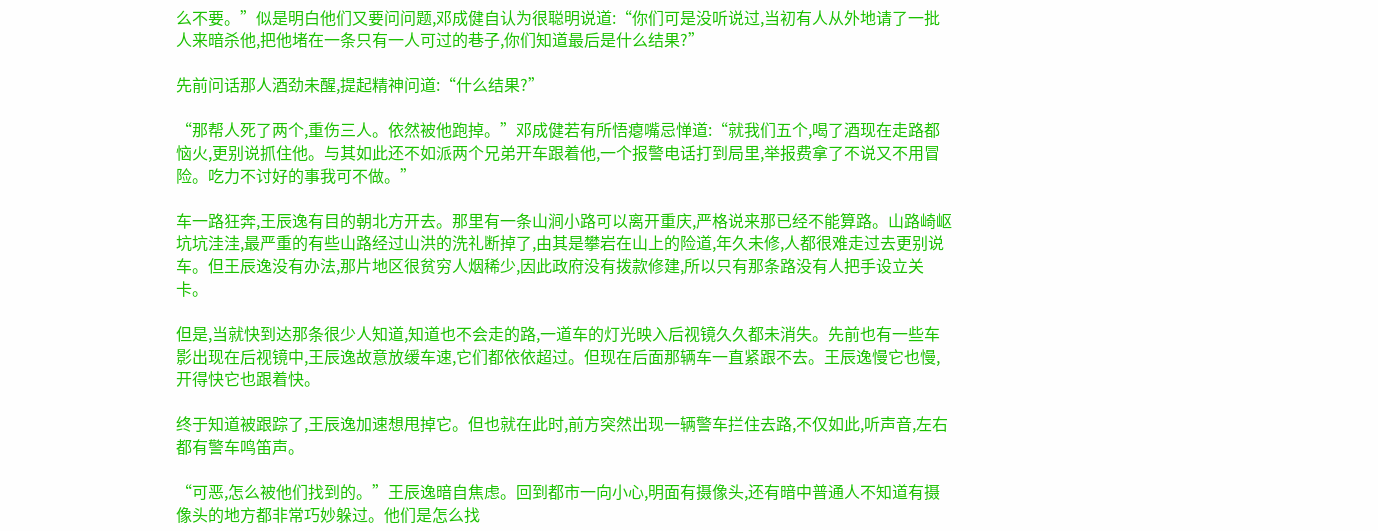么不要。”似是明白他们又要问问题,邓成健自认为很聪明说道:“你们可是没听说过,当初有人从外地请了一批人来暗杀他,把他堵在一条只有一人可过的巷子,你们知道最后是什么结果?”

先前问话那人酒劲未醒,提起精神问道:“什么结果?”

“那帮人死了两个,重伤三人。依然被他跑掉。”邓成健若有所悟瘪嘴忌惮道:“就我们五个,喝了酒现在走路都恼火,更别说抓住他。与其如此还不如派两个兄弟开车跟着他,一个报警电话打到局里,举报费拿了不说又不用冒险。吃力不讨好的事我可不做。”

车一路狂奔,王辰逸有目的朝北方开去。那里有一条山涧小路可以离开重庆,严格说来那已经不能算路。山路崎岖坑坑洼洼,最严重的有些山路经过山洪的洗礼断掉了,由其是攀岩在山上的险道,年久未修,人都很难走过去更别说车。但王辰逸没有办法,那片地区很贫穷人烟稀少,因此政府没有拨款修建,所以只有那条路没有人把手设立关卡。

但是,当就快到达那条很少人知道,知道也不会走的路,一道车的灯光映入后视镜久久都未消失。先前也有一些车影出现在后视镜中,王辰逸故意放缓车速,它们都依依超过。但现在后面那辆车一直紧跟不去。王辰逸慢它也慢,开得快它也跟着快。

终于知道被跟踪了,王辰逸加速想甩掉它。但也就在此时,前方突然出现一辆警车拦住去路,不仅如此,听声音,左右都有警车鸣笛声。

“可恶,怎么被他们找到的。”王辰逸暗自焦虑。回到都市一向小心,明面有摄像头,还有暗中普通人不知道有摄像头的地方都非常巧妙躲过。他们是怎么找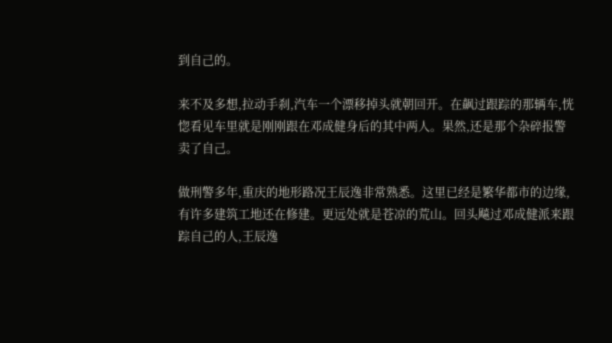到自己的。

来不及多想,拉动手刹,汽车一个漂移掉头就朝回开。在飙过跟踪的那辆车,恍惚看见车里就是刚刚跟在邓成健身后的其中两人。果然,还是那个杂碎报警卖了自己。

做刑警多年,重庆的地形路况王辰逸非常熟悉。这里已经是繁华都市的边缘,有许多建筑工地还在修建。更远处就是苍凉的荒山。回头飚过邓成健派来跟踪自己的人,王辰逸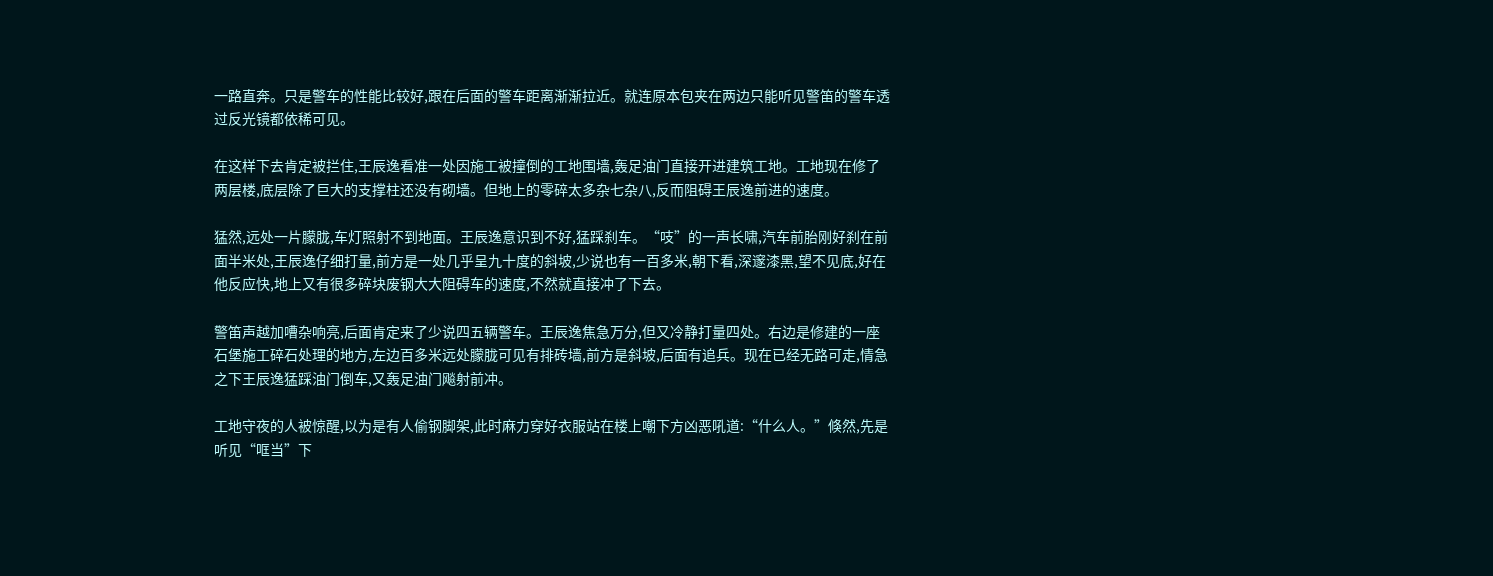一路直奔。只是警车的性能比较好,跟在后面的警车距离渐渐拉近。就连原本包夹在两边只能听见警笛的警车透过反光镜都依稀可见。

在这样下去肯定被拦住,王辰逸看准一处因施工被撞倒的工地围墙,轰足油门直接开进建筑工地。工地现在修了两层楼,底层除了巨大的支撑柱还没有砌墙。但地上的零碎太多杂七杂八,反而阻碍王辰逸前进的速度。

猛然,远处一片朦胧,车灯照射不到地面。王辰逸意识到不好,猛踩刹车。“吱”的一声长啸,汽车前胎刚好刹在前面半米处,王辰逸仔细打量,前方是一处几乎呈九十度的斜坡,少说也有一百多米,朝下看,深邃漆黑,望不见底,好在他反应快,地上又有很多碎块废钢大大阻碍车的速度,不然就直接冲了下去。

警笛声越加嘈杂响亮,后面肯定来了少说四五辆警车。王辰逸焦急万分,但又冷静打量四处。右边是修建的一座石堡施工碎石处理的地方,左边百多米远处朦胧可见有排砖墙,前方是斜坡,后面有追兵。现在已经无路可走,情急之下王辰逸猛踩油门倒车,又轰足油门飚射前冲。

工地守夜的人被惊醒,以为是有人偷钢脚架,此时麻力穿好衣服站在楼上嘲下方凶恶吼道:“什么人。”倏然,先是听见“哐当”下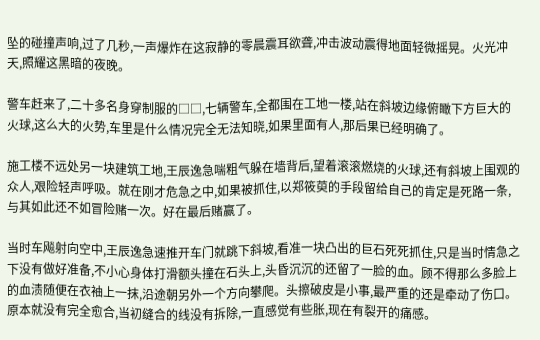坠的碰撞声响,过了几秒,一声爆炸在这寂静的零晨震耳欲聋,冲击波动震得地面轻微摇晃。火光冲天,照耀这黑暗的夜晚。

警车赶来了,二十多名身穿制服的□□,七辆警车,全都围在工地一楼,站在斜坡边缘俯瞰下方巨大的火球,这么大的火势,车里是什么情况完全无法知晓,如果里面有人,那后果已经明确了。

施工楼不远处另一块建筑工地,王辰逸急喘粗气躲在墙背后,望着滚滚燃烧的火球,还有斜坡上围观的众人,艰险轻声呼吸。就在刚才危急之中,如果被抓住,以郑筱萸的手段留给自己的肯定是死路一条,与其如此还不如冒险赌一次。好在最后赌赢了。

当时车飚射向空中,王辰逸急速推开车门就跳下斜坡,看准一块凸出的巨石死死抓住,只是当时情急之下没有做好准备,不小心身体打滑额头撞在石头上,头昏沉沉的还留了一脸的血。顾不得那么多脸上的血渍随便在衣袖上一抹,沿途朝另外一个方向攀爬。头擦破皮是小事,最严重的还是牵动了伤口。原本就没有完全愈合,当初缝合的线没有拆除,一直感觉有些胀,现在有裂开的痛感。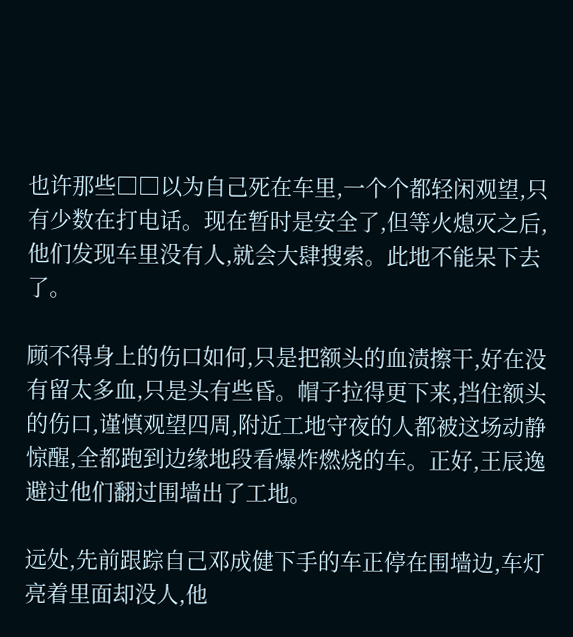也许那些□□以为自己死在车里,一个个都轻闲观望,只有少数在打电话。现在暂时是安全了,但等火熄灭之后,他们发现车里没有人,就会大肆搜索。此地不能呆下去了。

顾不得身上的伤口如何,只是把额头的血渍擦干,好在没有留太多血,只是头有些昏。帽子拉得更下来,挡住额头的伤口,谨慎观望四周,附近工地守夜的人都被这场动静惊醒,全都跑到边缘地段看爆炸燃烧的车。正好,王辰逸避过他们翻过围墙出了工地。

远处,先前跟踪自己邓成健下手的车正停在围墙边,车灯亮着里面却没人,他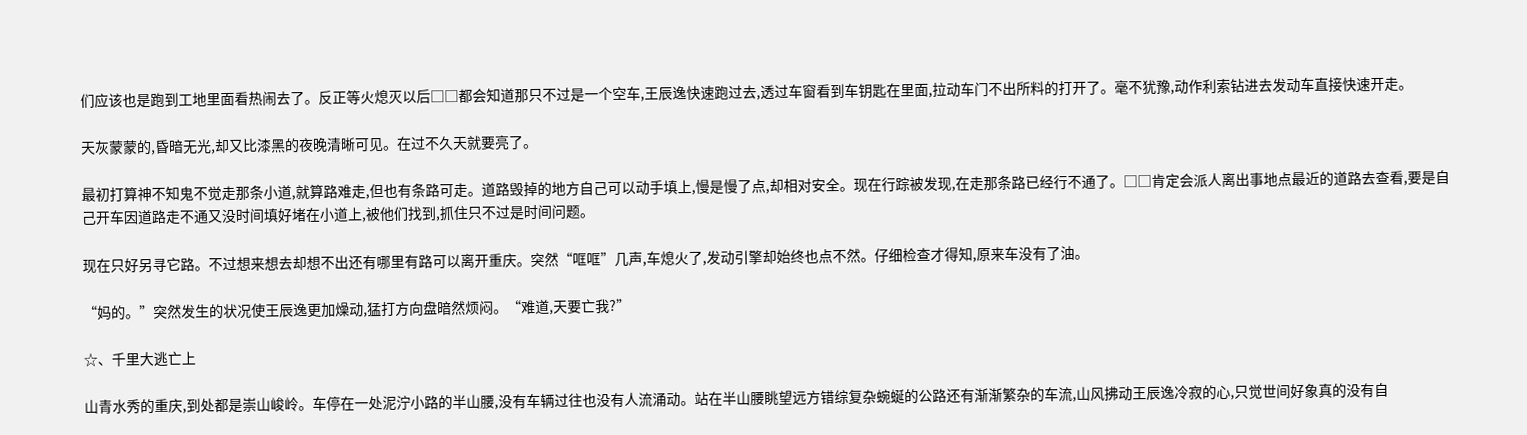们应该也是跑到工地里面看热闹去了。反正等火熄灭以后□□都会知道那只不过是一个空车,王辰逸快速跑过去,透过车窗看到车钥匙在里面,拉动车门不出所料的打开了。毫不犹豫,动作利索钻进去发动车直接快速开走。

天灰蒙蒙的,昏暗无光,却又比漆黑的夜晚清晰可见。在过不久天就要亮了。

最初打算神不知鬼不觉走那条小道,就算路难走,但也有条路可走。道路毁掉的地方自己可以动手填上,慢是慢了点,却相对安全。现在行踪被发现,在走那条路已经行不通了。□□肯定会派人离出事地点最近的道路去查看,要是自己开车因道路走不通又没时间填好堵在小道上,被他们找到,抓住只不过是时间问题。

现在只好另寻它路。不过想来想去却想不出还有哪里有路可以离开重庆。突然“哐哐”几声,车熄火了,发动引擎却始终也点不然。仔细检查才得知,原来车没有了油。

“妈的。”突然发生的状况使王辰逸更加燥动,猛打方向盘暗然烦闷。“难道,天要亡我?”

☆、千里大逃亡上

山青水秀的重庆,到处都是崇山峻岭。车停在一处泥泞小路的半山腰,没有车辆过往也没有人流涌动。站在半山腰眺望远方错综复杂蜿蜒的公路还有渐渐繁杂的车流,山风拂动王辰逸冷寂的心,只觉世间好象真的没有自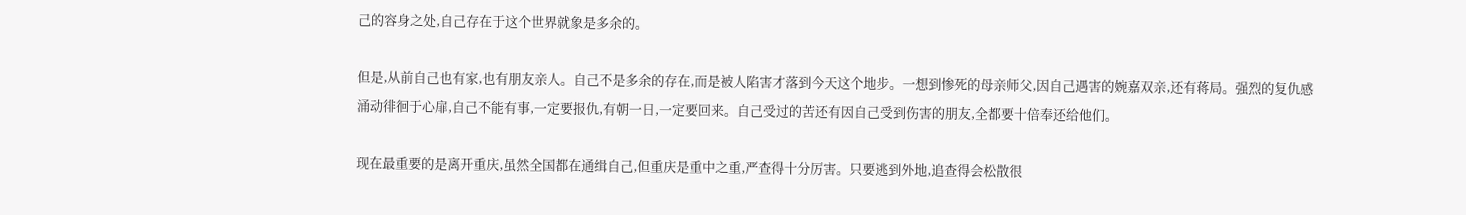己的容身之处,自己存在于这个世界就象是多余的。

但是,从前自己也有家,也有朋友亲人。自己不是多余的存在,而是被人陷害才落到今天这个地步。一想到惨死的母亲师父,因自己遇害的婉嘉双亲,还有蒋局。强烈的复仇感涌动徘徊于心扉,自己不能有事,一定要报仇,有朝一日,一定要回来。自己受过的苦还有因自己受到伤害的朋友,全都要十倍奉还给他们。

现在最重要的是离开重庆,虽然全国都在通缉自己,但重庆是重中之重,严查得十分厉害。只要逃到外地,追查得会松散很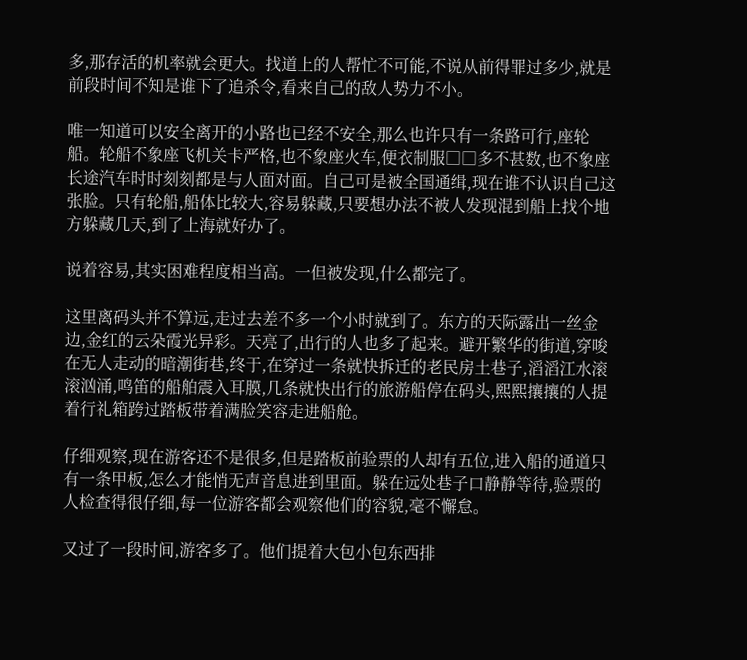多,那存活的机率就会更大。找道上的人帮忙不可能,不说从前得罪过多少,就是前段时间不知是谁下了追杀令,看来自己的敌人势力不小。

唯一知道可以安全离开的小路也已经不安全,那么也许只有一条路可行,座轮船。轮船不象座飞机关卡严格,也不象座火车,便衣制服□□多不甚数,也不象座长途汽车时时刻刻都是与人面对面。自己可是被全国通缉,现在谁不认识自己这张脸。只有轮船,船体比较大,容易躲藏,只要想办法不被人发现混到船上找个地方躲藏几天,到了上海就好办了。

说着容易,其实困难程度相当高。一但被发现,什么都完了。

这里离码头并不算远,走过去差不多一个小时就到了。东方的天际露出一丝金边,金红的云朵霞光异彩。天亮了,出行的人也多了起来。避开繁华的街道,穿唆在无人走动的暗潮街巷,终于,在穿过一条就快拆迁的老民房土巷子,滔滔江水滚滚汹涌,鸣笛的船舶震入耳膜,几条就快出行的旅游船停在码头,熙熙攘攘的人提着行礼箱跨过踏板带着满脸笑容走进船舱。

仔细观察,现在游客还不是很多,但是踏板前验票的人却有五位,进入船的通道只有一条甲板,怎么才能悄无声音息进到里面。躲在远处巷子口静静等待,验票的人检查得很仔细,每一位游客都会观察他们的容貌,毫不懈怠。

又过了一段时间,游客多了。他们提着大包小包东西排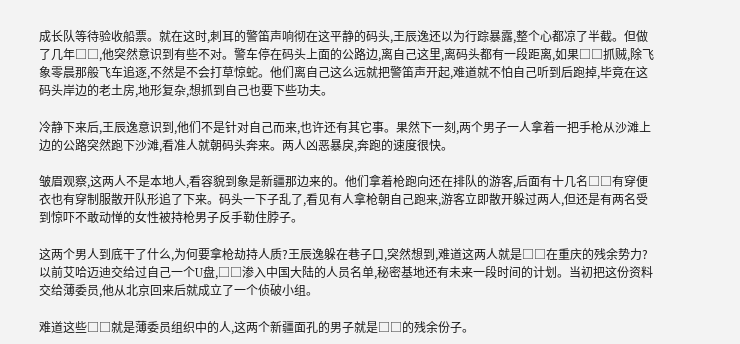成长队等待验收船票。就在这时,刺耳的警笛声响彻在这平静的码头,王辰逸还以为行踪暴露,整个心都凉了半截。但做了几年□□,他突然意识到有些不对。警车停在码头上面的公路边,离自己这里,离码头都有一段距离,如果□□抓贼,除飞象零晨那般飞车追逐,不然是不会打草惊蛇。他们离自己这么远就把警笛声开起,难道就不怕自己听到后跑掉,毕竟在这码头岸边的老土房,地形复杂,想抓到自己也要下些功夫。

冷静下来后,王辰逸意识到,他们不是针对自己而来,也许还有其它事。果然下一刻,两个男子一人拿着一把手枪从沙滩上边的公路突然跑下沙滩,看准人就朝码头奔来。两人凶恶暴戾,奔跑的速度很快。

皱眉观察,这两人不是本地人,看容貌到象是新疆那边来的。他们拿着枪跑向还在排队的游客,后面有十几名□□有穿便衣也有穿制服散开队形追了下来。码头一下子乱了,看见有人拿枪朝自己跑来,游客立即散开躲过两人,但还是有两名受到惊吓不敢动惮的女性被持枪男子反手勒住脖子。

这两个男人到底干了什么,为何要拿枪劫持人质?王辰逸躲在巷子口,突然想到,难道这两人就是□□在重庆的残余势力?以前艾哈迈迪交给过自己一个U盘,□□渗入中国大陆的人员名单,秘密基地还有未来一段时间的计划。当初把这份资料交给薄委员,他从北京回来后就成立了一个侦破小组。

难道这些□□就是薄委员组织中的人,这两个新疆面孔的男子就是□□的残余份子。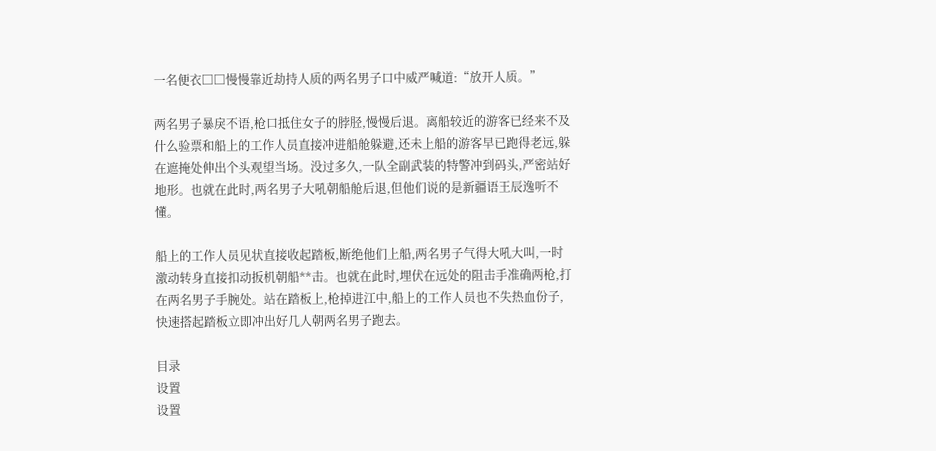一名便衣□□慢慢靠近劫持人质的两名男子口中威严喊道:“放开人质。”

两名男子暴戾不语,枪口抵住女子的脖胫,慢慢后退。离船较近的游客已经来不及什么验票和船上的工作人员直接冲进船舱躲避,还未上船的游客早已跑得老远,躲在遮掩处伸出个头观望当场。没过多久,一队全副武装的特警冲到码头,严密站好地形。也就在此时,两名男子大吼朝船舱后退,但他们说的是新疆语王辰逸听不懂。

船上的工作人员见状直接收起踏板,断绝他们上船,两名男子气得大吼大叫,一时激动转身直接扣动扳机朝船**击。也就在此时,埋伏在远处的阻击手准确两枪,打在两名男子手腕处。站在踏板上,枪掉进江中,船上的工作人员也不失热血份子,快速搭起踏板立即冲出好几人朝两名男子跑去。

目录
设置
设置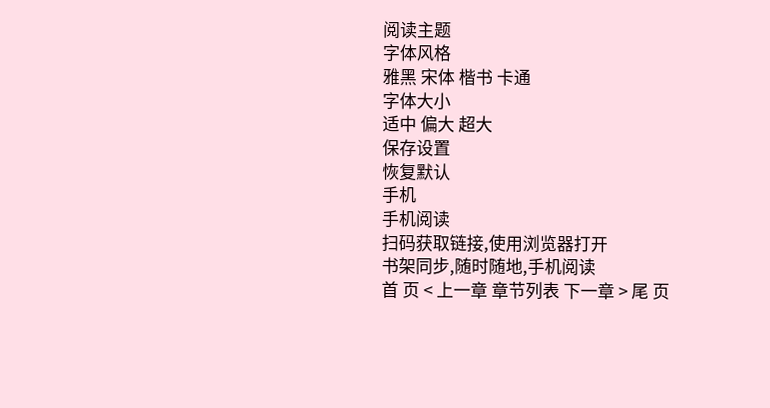阅读主题
字体风格
雅黑 宋体 楷书 卡通
字体大小
适中 偏大 超大
保存设置
恢复默认
手机
手机阅读
扫码获取链接,使用浏览器打开
书架同步,随时随地,手机阅读
首 页 < 上一章 章节列表 下一章 > 尾 页